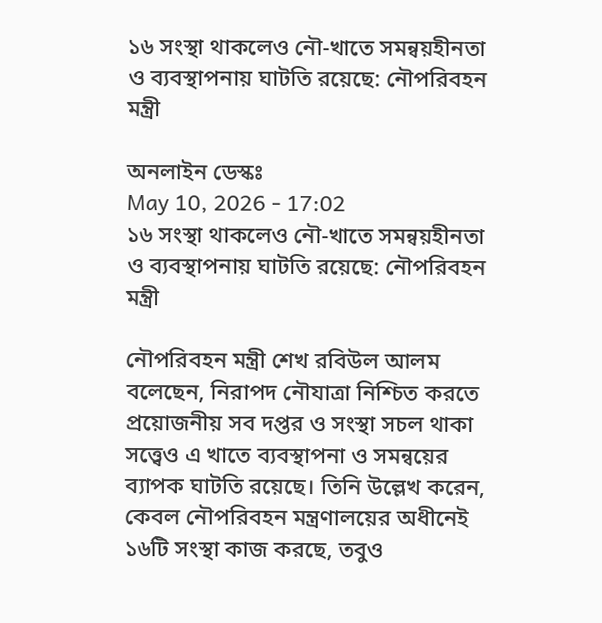১৬ সংস্থা থাকলেও নৌ-খাতে সমন্বয়হীনতা ও ব্যবস্থাপনায় ঘাটতি রয়েছে: নৌপরিবহন মন্ত্রী

অনলাইন ডেস্কঃ
May 10, 2026 - 17:02
১৬ সংস্থা থাকলেও নৌ-খাতে সমন্বয়হীনতা ও ব্যবস্থাপনায় ঘাটতি রয়েছে: নৌপরিবহন মন্ত্রী

নৌপরিবহন মন্ত্রী শেখ রবিউল আলম বলেছেন, নিরাপদ নৌযাত্রা নিশ্চিত করতে প্রয়োজনীয় সব দপ্তর ও সংস্থা সচল থাকা সত্ত্বেও এ খাতে ব্যবস্থাপনা ও সমন্বয়ের ব্যাপক ঘাটতি রয়েছে। তিনি উল্লেখ করেন, কেবল নৌপরিবহন মন্ত্রণালয়ের অধীনেই ১৬টি সংস্থা কাজ করছে, তবুও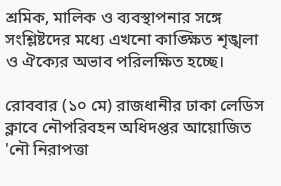শ্রমিক, মালিক ও ব্যবস্থাপনার সঙ্গে সংশ্লিষ্টদের মধ্যে এখনো কাঙ্ক্ষিত শৃঙ্খলা ও ঐক্যের অভাব পরিলক্ষিত হচ্ছে।

রোববার (১০ মে) রাজধানীর ঢাকা লেডিস ক্লাবে নৌপরিবহন অধিদপ্তর আয়োজিত 'নৌ নিরাপত্তা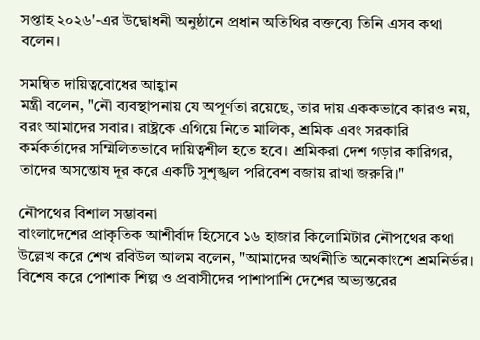সপ্তাহ ২০২৬'-এর উদ্বোধনী অনুষ্ঠানে প্রধান অতিথির বক্তব্যে তিনি এসব কথা বলেন।

সমন্বিত দায়িত্ববোধের আহ্বান
মন্ত্রী বলেন, "নৌ ব্যবস্থাপনায় যে অপূর্ণতা রয়েছে, তার দায় এককভাবে কারও নয়, বরং আমাদের সবার। রাষ্ট্রকে এগিয়ে নিতে মালিক, শ্রমিক এবং সরকারি কর্মকর্তাদের সম্মিলিতভাবে দায়িত্বশীল হতে হবে। শ্রমিকরা দেশ গড়ার কারিগর, তাদের অসন্তোষ দূর করে একটি সুশৃঙ্খল পরিবেশ বজায় রাখা জরুরি।"

নৌপথের বিশাল সম্ভাবনা
বাংলাদেশের প্রাকৃতিক আশীর্বাদ হিসেবে ১৬ হাজার কিলোমিটার নৌপথের কথা উল্লেখ করে শেখ রবিউল আলম বলেন, "আমাদের অর্থনীতি অনেকাংশে শ্রমনির্ভর। বিশেষ করে পোশাক শিল্প ও প্রবাসীদের পাশাপাশি দেশের অভ্যন্তরের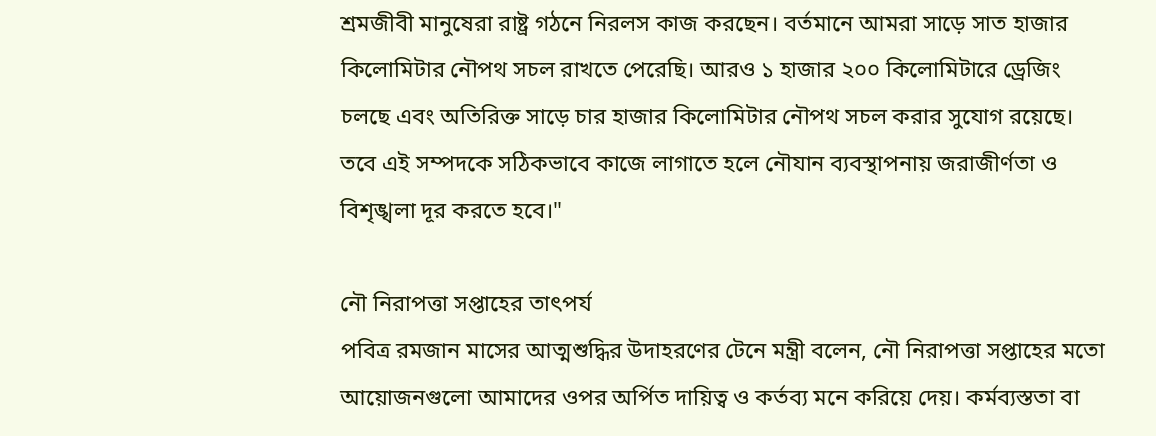শ্রমজীবী মানুষেরা রাষ্ট্র গঠনে নিরলস কাজ করছেন। বর্তমানে আমরা সাড়ে সাত হাজার কিলোমিটার নৌপথ সচল রাখতে পেরেছি। আরও ১ হাজার ২০০ কিলোমিটারে ড্রেজিং চলছে এবং অতিরিক্ত সাড়ে চার হাজার কিলোমিটার নৌপথ সচল করার সুযোগ রয়েছে। তবে এই সম্পদকে সঠিকভাবে কাজে লাগাতে হলে নৌযান ব্যবস্থাপনায় জরাজীর্ণতা ও বিশৃঙ্খলা দূর করতে হবে।"

নৌ নিরাপত্তা সপ্তাহের তাৎপর্য
পবিত্র রমজান মাসের আত্মশুদ্ধির উদাহরণের টেনে মন্ত্রী বলেন, নৌ নিরাপত্তা সপ্তাহের মতো আয়োজনগুলো আমাদের ওপর অর্পিত দায়িত্ব ও কর্তব্য মনে করিয়ে দেয়। কর্মব্যস্ততা বা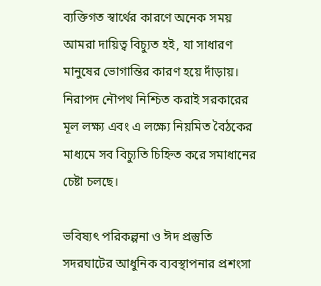ব্যক্তিগত স্বার্থের কারণে অনেক সময় আমরা দায়িত্ব বিচ্যুত হই, যা সাধারণ মানুষের ভোগান্তির কারণ হয়ে দাঁড়ায়। নিরাপদ নৌপথ নিশ্চিত করাই সরকারের মূল লক্ষ্য এবং এ লক্ষ্যে নিয়মিত বৈঠকের মাধ্যমে সব বিচ্যুতি চিহ্নিত করে সমাধানের চেষ্টা চলছে।

ভবিষ্যৎ পরিকল্পনা ও ঈদ প্রস্তুতি
সদরঘাটের আধুনিক ব্যবস্থাপনার প্রশংসা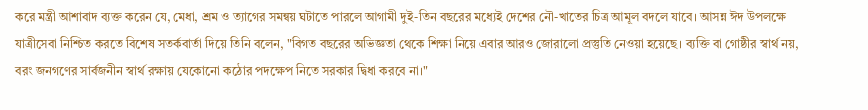করে মন্ত্রী আশাবাদ ব্যক্ত করেন যে, মেধা, শ্রম ও ত্যাগের সমন্বয় ঘটাতে পারলে আগামী দুই-তিন বছরের মধ্যেই দেশের নৌ-খাতের চিত্র আমূল বদলে যাবে। আসন্ন ঈদ উপলক্ষে যাত্রীসেবা নিশ্চিত করতে বিশেষ সতর্কবার্তা দিয়ে তিনি বলেন, "বিগত বছরের অভিজ্ঞতা থেকে শিক্ষা নিয়ে এবার আরও জোরালো প্রস্তুতি নেওয়া হয়েছে। ব্যক্তি বা গোষ্ঠীর স্বার্থ নয়, বরং জনগণের সার্বজনীন স্বার্থ রক্ষায় যেকোনো কঠোর পদক্ষেপ নিতে সরকার দ্বিধা করবে না।"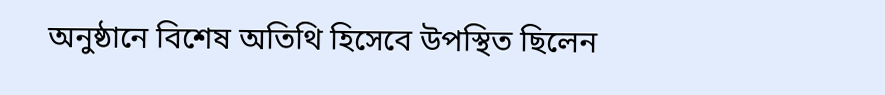অনুষ্ঠানে বিশেষ অতিথি হিসেবে উপস্থিত ছিলেন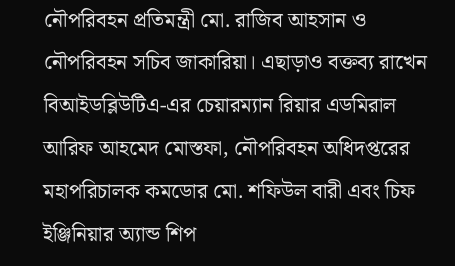নৌপরিবহন প্রতিমন্ত্রী মো. রাজিব আহসান ও নৌপরিবহন সচিব জাকারিয়া। এছাড়াও বক্তব্য রাখেন বিআইডব্লিউটিএ-এর চেয়ারম্যান রিয়ার এডমিরাল আরিফ আহমেদ মোস্তফা, নৌপরিবহন অধিদপ্তরের মহাপরিচালক কমডোর মো. শফিউল বারী এবং চিফ ইঞ্জিনিয়ার অ্যান্ড শিপ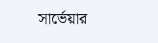সার্ভেয়ার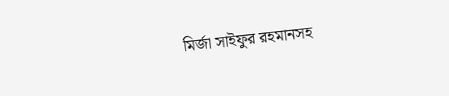মির্জা সাইফুর রহমানসহ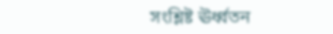সংশ্লিষ্ট ঊর্ধ্বতন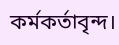কর্মকর্তাবৃন্দ।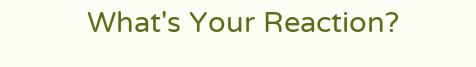What's Your Reaction?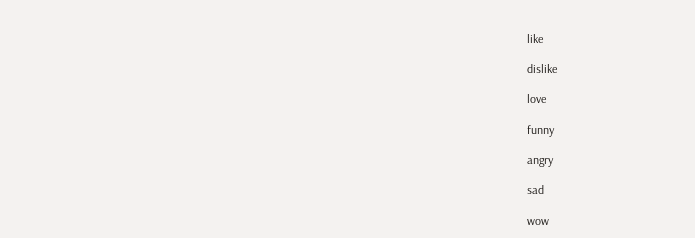like

dislike

love

funny

angry

sad

wow